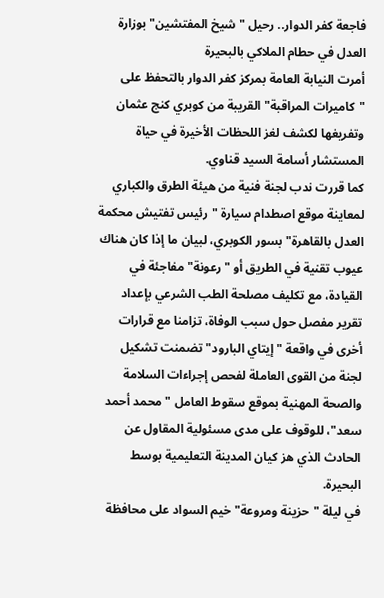فاجعة كفر الدوار.. رحيل "شيخ المفتشين" بوزارة العدل في حطام الملاكي بالبحيرة
أمرت النيابة العامة بمركز كفر الدوار بالتحفظ على "كاميرات المراقبة" القريبة من كوبري كنج عثمان وتفريغها لكشف لغز اللحظات الأخيرة في حياة المستشار أسامة السيد قناوي.
كما قررت ندب لجنة فنية من هيئة الطرق والكباري لمعاينة موقع اصطدام سيارة "رئيس تفتيش محكمة العدل بالقاهرة" بسور الكوبري، لبيان ما إذا كان هناك عيوب تقنية في الطريق أو "رعونة" مفاجئة في القيادة، مع تكليف مصلحة الطب الشرعي بإعداد تقرير مفصل حول سبب الوفاة، تزامنا مع قرارات أخرى في واقعة "إيتاي البارود" تضمنت تشكيل لجنة من القوى العاملة لفحص إجراءات السلامة والصحة المهنية بموقع سقوط العامل "محمد أحمد سعد"، للوقوف على مدى مسئولية المقاول عن الحادث الذي هز كيان المدينة التعليمية بوسط البحيرة.
في ليلة "حزينة ومروعة" خيم السواد على محافظة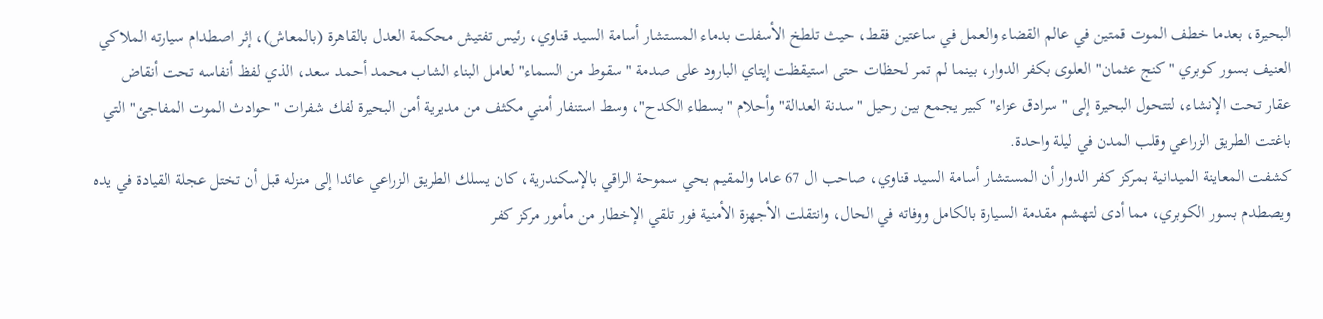البحيرة، بعدما خطف الموت قمتين في عالم القضاء والعمل في ساعتين فقط، حيث تلطخ الأسفلت بدماء المستشار أسامة السيد قناوي، رئيس تفتيش محكمة العدل بالقاهرة (بالمعاش)، إثر اصطدام سيارته الملاكي العنيف بسور كوبري "كنج عثمان" العلوى بكفر الدوار، بينما لم تمر لحظات حتى استيقظت إيتاي البارود على صدمة "سقوط من السماء" لعامل البناء الشاب محمد أحمد سعد، الذي لفظ أنفاسه تحت أنقاض عقار تحت الإنشاء، لتتحول البحيرة إلى "سرادق عزاء" كبير يجمع بين رحيل "سدنة العدالة" وأحلام "بسطاء الكدح"، وسط استنفار أمني مكثف من مديرية أمن البحيرة لفك شفرات "حوادث الموت المفاجئ" التي باغتت الطريق الزراعي وقلب المدن في ليلة واحدة.
كشفت المعاينة الميدانية بمركز كفر الدوار أن المستشار أسامة السيد قناوي، صاحب ال 67 عاما والمقيم بحي سموحة الراقي بالإسكندرية، كان يسلك الطريق الزراعي عائدا إلى منزله قبل أن تختل عجلة القيادة في يده ويصطدم بسور الكوبري، مما أدى لتهشم مقدمة السيارة بالكامل ووفاته في الحال، وانتقلت الأجهزة الأمنية فور تلقي الإخطار من مأمور مركز كفر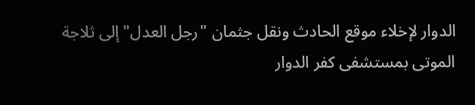الدوار لإخلاء موقع الحادث ونقل جثمان "رجل العدل" إلى ثلاجة الموتى بمستشفى كفر الدوار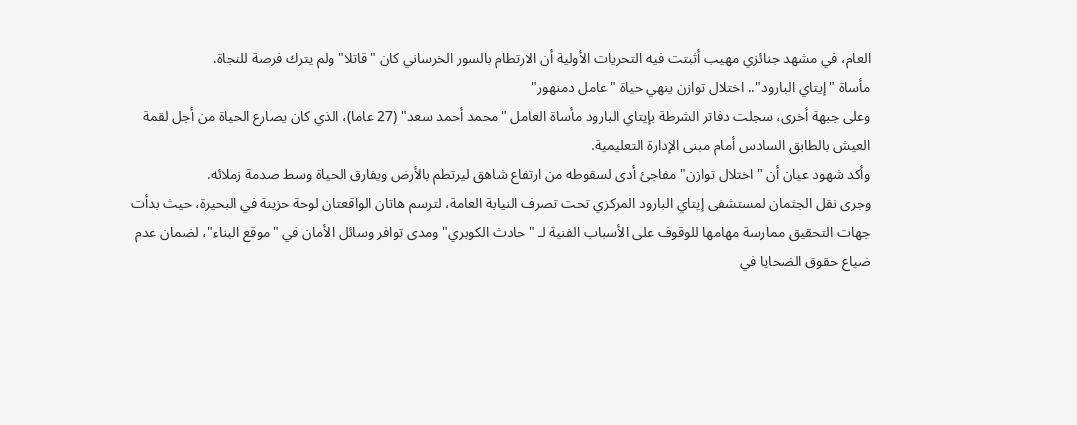العام، في مشهد جنائزي مهيب أثبتت فيه التحريات الأولية أن الارتطام بالسور الخرساني كان "قاتلا" ولم يترك فرصة للنجاة.
مأساة "إيتاي البارود".. اختلال توازن ينهي حياة "عامل دمنهور"
وعلى جبهة أخرى، سجلت دفاتر الشرطة بإيتاي البارود مأساة العامل "محمد أحمد سعد" (27 عاما)، الذي كان يصارع الحياة من أجل لقمة العيش بالطابق السادس أمام مبنى الإدارة التعليمية.
وأكد شهود عيان أن "اختلال توازن" مفاجئ أدى لسقوطه من ارتفاع شاهق ليرتطم بالأرض ويفارق الحياة وسط صدمة زملائه.
وجرى نقل الجثمان لمستشفى إيتاي البارود المركزي تحت تصرف النيابة العامة، لترسم هاتان الواقعتان لوحة حزينة في البحيرة، حيث بدأت جهات التحقيق ممارسة مهامها للوقوف على الأسباب الفنية لـ "حادث الكوبري" ومدى توافر وسائل الأمان في "موقع البناء"، لضمان عدم ضياع حقوق الضحايا في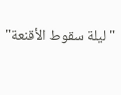"ليلة سقوط الأقنعة"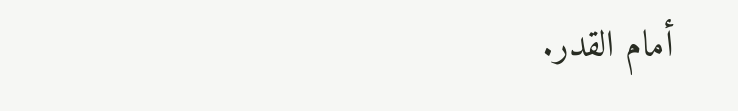أمام القدر.